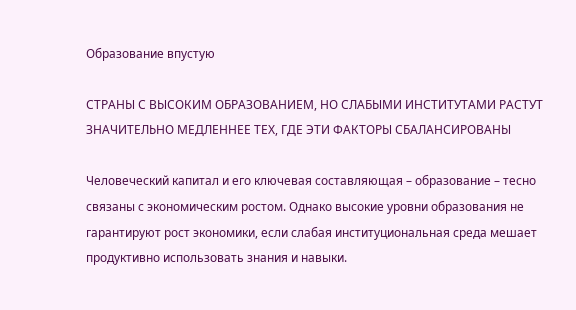Образование впустую

СТРАНЫ С ВЫСОКИМ ОБРАЗОВАНИЕМ, НО СЛАБЫМИ ИНСТИТУТАМИ РАСТУТ ЗНАЧИТЕЛЬНО МЕДЛЕННЕЕ ТЕХ, ГДЕ ЭТИ ФАКТОРЫ СБАЛАНСИРОВАНЫ

Человеческий капитал и его ключевая составляющая – образование – тесно связаны с экономическим ростом. Однако высокие уровни образования не гарантируют рост экономики, если слабая институциональная среда мешает продуктивно использовать знания и навыки.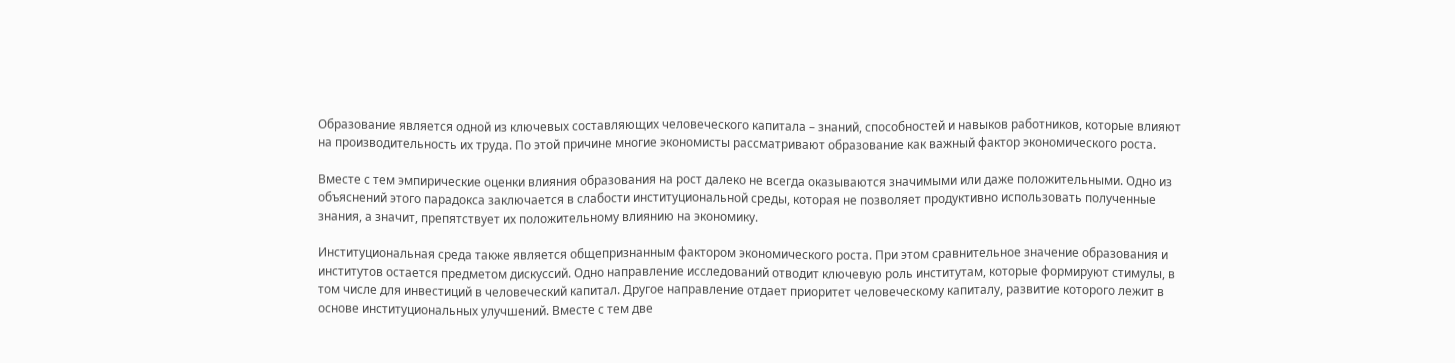Образование является одной из ключевых составляющих человеческого капитала – знаний, способностей и навыков работников, которые влияют на производительность их труда. По этой причине многие экономисты рассматривают образование как важный фактор экономического роста.

Вместе с тем эмпирические оценки влияния образования на рост далеко не всегда оказываются значимыми или даже положительными. Одно из объяснений этого парадокса заключается в слабости институциональной среды, которая не позволяет продуктивно использовать полученные знания, а значит, препятствует их положительному влиянию на экономику.

Институциональная среда также является общепризнанным фактором экономического роста. При этом сравнительное значение образования и институтов остается предметом дискуссий. Одно направление исследований отводит ключевую роль институтам, которые формируют стимулы, в том числе для инвестиций в человеческий капитал. Другое направление отдает приоритет человеческому капиталу, развитие которого лежит в основе институциональных улучшений. Вместе с тем две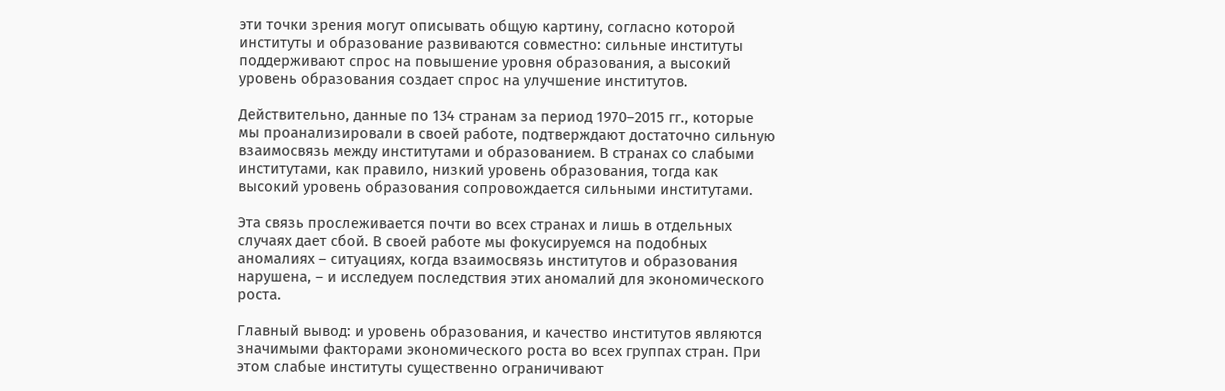эти точки зрения могут описывать общую картину, согласно которой институты и образование развиваются совместно: сильные институты поддерживают спрос на повышение уровня образования, а высокий уровень образования создает спрос на улучшение институтов.

Действительно, данные по 134 странам за период 1970–2015 гг., которые мы проанализировали в своей работе, подтверждают достаточно сильную взаимосвязь между институтами и образованием. В странах со слабыми институтами, как правило, низкий уровень образования, тогда как высокий уровень образования сопровождается сильными институтами.

Эта связь прослеживается почти во всех странах и лишь в отдельных случаях дает сбой. В своей работе мы фокусируемся на подобных аномалиях – ситуациях, когда взаимосвязь институтов и образования нарушена, – и исследуем последствия этих аномалий для экономического роста.

Главный вывод: и уровень образования, и качество институтов являются значимыми факторами экономического роста во всех группах стран. При этом слабые институты существенно ограничивают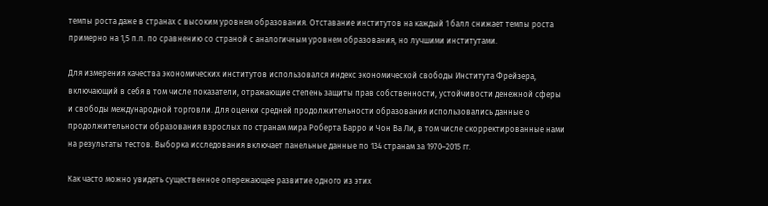темпы роста даже в странах с высоким уровнем образования. Отставание институтов на каждый 1 балл снижает темпы роста примерно на 1,5 п.п. по сравнению со страной с аналогичным уровнем образования, но лучшими институтами.

Для измерения качества экономических институтов использовался индекс экономической свободы Института Фрейзера, включающий в себя в том числе показатели, отражающие степень защиты прав собственности, устойчивости денежной сферы и свободы международной торговли. Для оценки средней продолжительности образования использовались данные о продолжительности образования взрослых по странам мира Роберта Барро и Чон Ва Ли, в том числе скорректированные нами на результаты тестов. Выборка исследования включает панельные данные по 134 странам за 1970–2015 гг.

Как часто можно увидеть существенное опережающее развитие одного из этих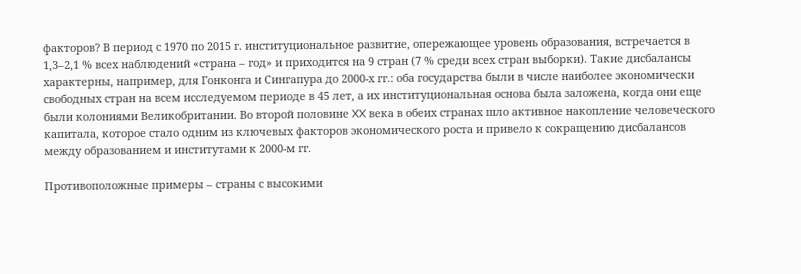факторов? В период с 1970 по 2015 г. институциональное развитие, опережающее уровень образования, встречается в 1,3–2,1 % всех наблюдений «страна – год» и приходится на 9 стран (7 % среди всех стран выборки). Такие дисбалансы характерны, например, для Гонконга и Сингапура до 2000-х гг.: оба государства были в числе наиболее экономически свободных стран на всем исследуемом периоде в 45 лет, а их институциональная основа была заложена, когда они еще были колониями Великобритании. Во второй половине XX века в обеих странах шло активное накопление человеческого капитала, которое стало одним из ключевых факторов экономического роста и привело к сокращению дисбалансов между образованием и институтами к 2000-м гг.

Противоположные примеры – страны с высокими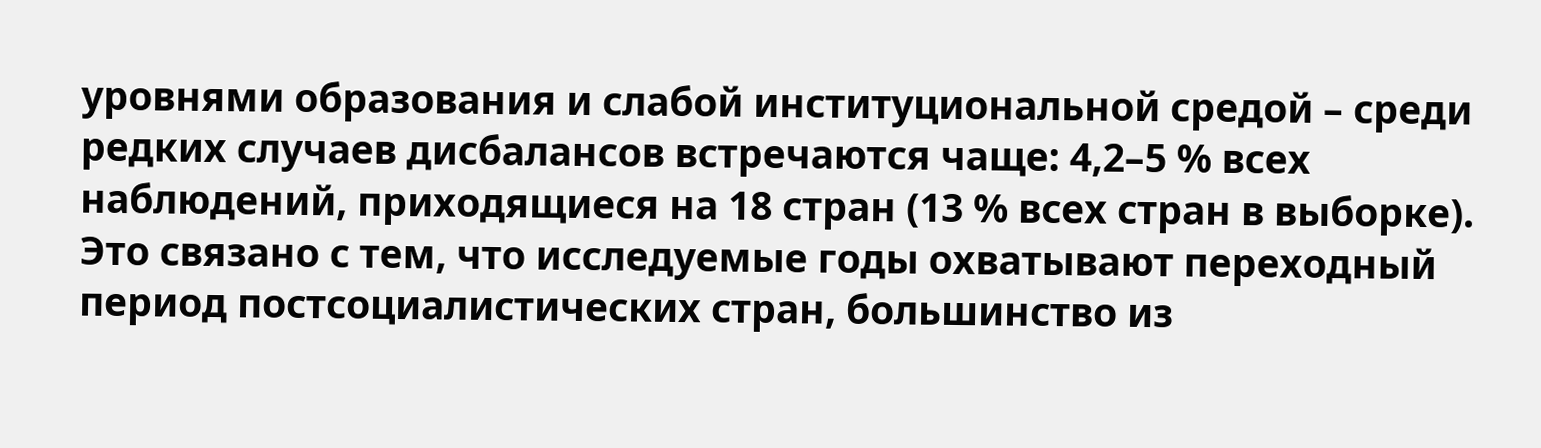уровнями образования и слабой институциональной средой – среди редких случаев дисбалансов встречаются чаще: 4,2–5 % всех наблюдений, приходящиеся на 18 стран (13 % всех стран в выборке). Это связано с тем, что исследуемые годы охватывают переходный период постсоциалистических стран, большинство из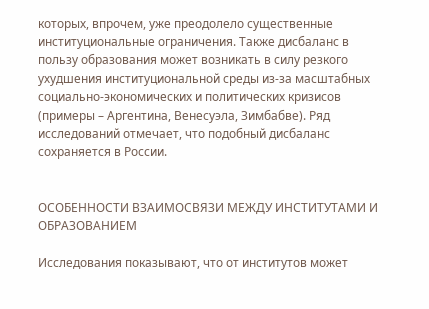которых, впрочем, уже преодолело существенные институциональные ограничения. Также дисбаланс в пользу образования может возникать в силу резкого ухудшения институциональной среды из-за масштабных социально-экономических и политических кризисов (примеры – Аргентина, Венесуэла, Зимбабве). Ряд исследований отмечает, что подобный дисбаланс сохраняется в России.


ОСОБЕННОСТИ ВЗАИМОСВЯЗИ МЕЖДУ ИНСТИТУТАМИ И ОБРАЗОВАНИЕМ

Исследования показывают, что от институтов может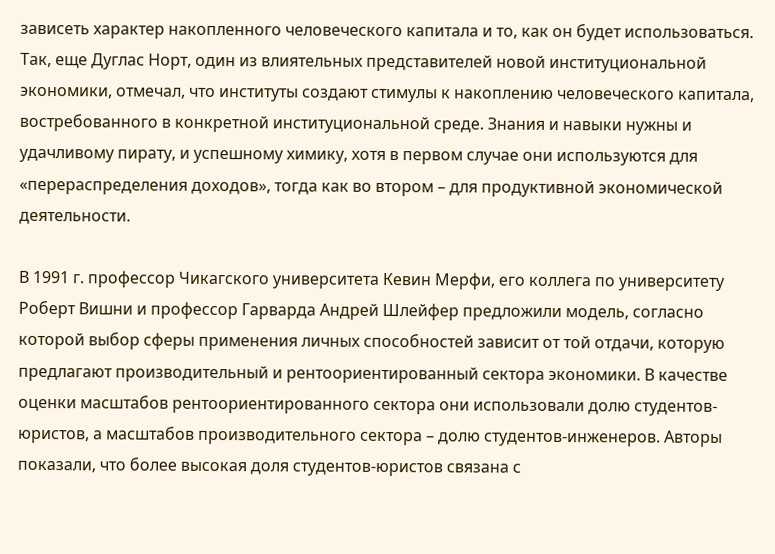зависеть характер накопленного человеческого капитала и то, как он будет использоваться. Так, еще Дуглас Норт, один из влиятельных представителей новой институциональной экономики, отмечал, что институты создают стимулы к накоплению человеческого капитала, востребованного в конкретной институциональной среде. Знания и навыки нужны и удачливому пирату, и успешному химику, хотя в первом случае они используются для «перераспределения доходов», тогда как во втором – для продуктивной экономической деятельности.

В 1991 г. профессор Чикагского университета Кевин Мерфи, его коллега по университету Роберт Вишни и профессор Гарварда Андрей Шлейфер предложили модель, согласно которой выбор сферы применения личных способностей зависит от той отдачи, которую предлагают производительный и рентоориентированный сектора экономики. В качестве оценки масштабов рентоориентированного сектора они использовали долю студентов-юристов, а масштабов производительного сектора – долю студентов-инженеров. Авторы показали, что более высокая доля студентов-юристов связана с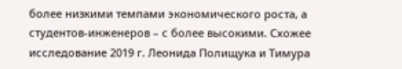более низкими темпами экономического роста, а студентов-инженеров – с более высокими. Схожее исследование 2019 г. Леонида Полищука и Тимура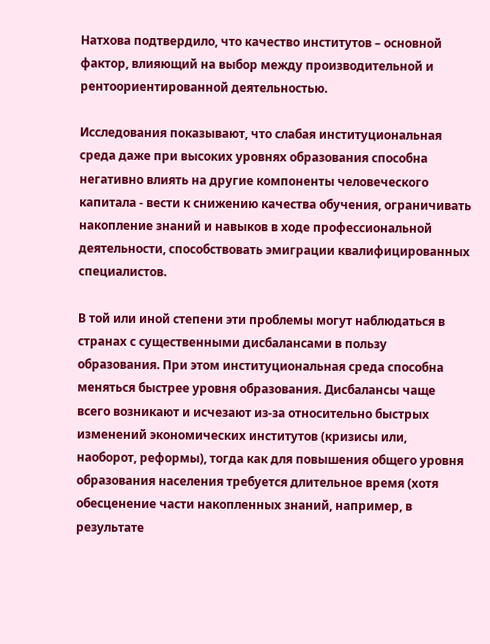Натхова подтвердило, что качество институтов – основной фактор, влияющий на выбор между производительной и рентоориентированной деятельностью.

Исследования показывают, что слабая институциональная среда даже при высоких уровнях образования способна негативно влиять на другие компоненты человеческого капитала - вести к снижению качества обучения, ограничивать накопление знаний и навыков в ходе профессиональной деятельности, способствовать эмиграции квалифицированных специалистов.

В той или иной степени эти проблемы могут наблюдаться в странах с существенными дисбалансами в пользу образования. При этом институциональная среда способна меняться быстрее уровня образования. Дисбалансы чаще всего возникают и исчезают из-за относительно быстрых изменений экономических институтов (кризисы или, наоборот, реформы), тогда как для повышения общего уровня образования населения требуется длительное время (хотя обесценение части накопленных знаний, например, в результате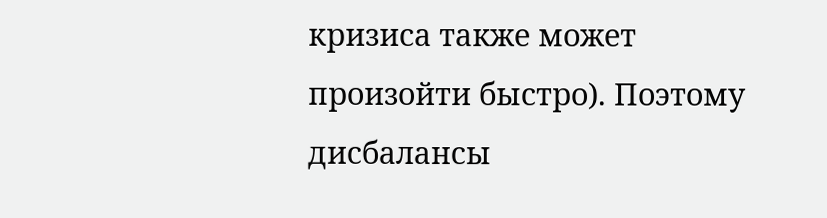кризиса также может произойти быстро). Поэтому дисбалансы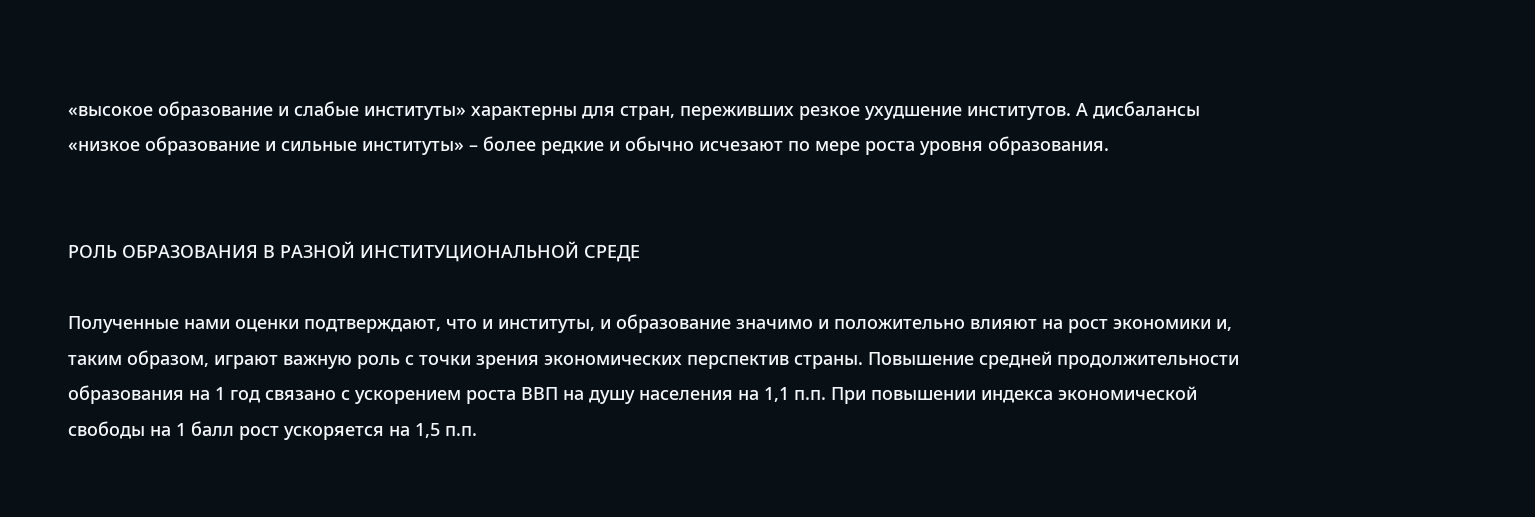«высокое образование и слабые институты» характерны для стран, переживших резкое ухудшение институтов. А дисбалансы «низкое образование и сильные институты» – более редкие и обычно исчезают по мере роста уровня образования.


РОЛЬ ОБРАЗОВАНИЯ В РАЗНОЙ ИНСТИТУЦИОНАЛЬНОЙ СРЕДЕ

Полученные нами оценки подтверждают, что и институты, и образование значимо и положительно влияют на рост экономики и, таким образом, играют важную роль с точки зрения экономических перспектив страны. Повышение средней продолжительности образования на 1 год связано с ускорением роста ВВП на душу населения на 1,1 п.п. При повышении индекса экономической свободы на 1 балл рост ускоряется на 1,5 п.п.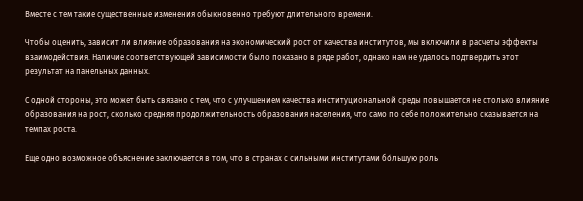Вместе с тем такие существенные изменения обыкновенно требуют длительного времени.

Чтобы оценить, зависит ли влияние образования на экономический рост от качества институтов, мы включили в расчеты эффекты взаимодействия. Наличие соответствующей зависимости было показано в ряде работ, однако нам не удалось подтвердить этот результат на панельных данных.

С одной стороны, это может быть связано с тем, что с улучшением качества институциональной среды повышается не столько влияние образования на рост, сколько средняя продолжительность образования населения, что само по себе положительно сказывается на темпах роста.

Еще одно возможное объяснение заключается в том, что в странах с сильными институтами бо́льшую роль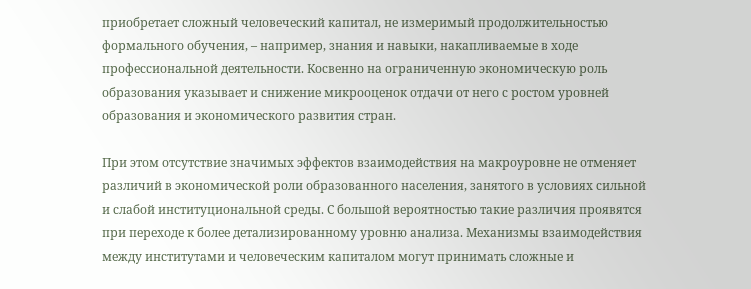приобретает сложный человеческий капитал, не измеримый продолжительностью формального обучения, – например, знания и навыки, накапливаемые в ходе профессиональной деятельности. Косвенно на ограниченную экономическую роль образования указывает и снижение микрооценок отдачи от него с ростом уровней образования и экономического развития стран.

При этом отсутствие значимых эффектов взаимодействия на макроуровне не отменяет различий в экономической роли образованного населения, занятого в условиях сильной и слабой институциональной среды. С большой вероятностью такие различия проявятся при переходе к более детализированному уровню анализа. Механизмы взаимодействия между институтами и человеческим капиталом могут принимать сложные и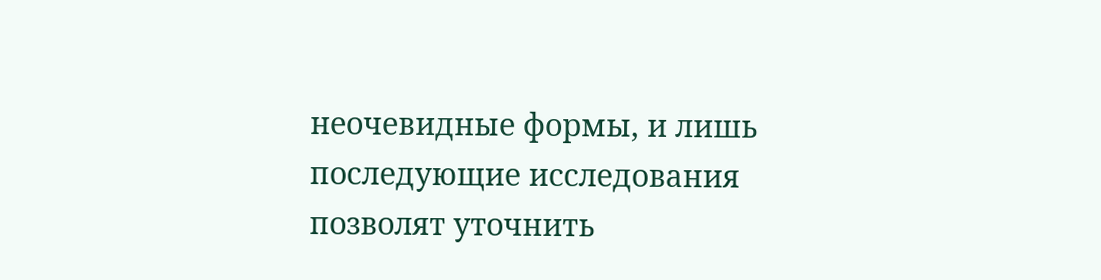неочевидные формы, и лишь последующие исследования позволят уточнить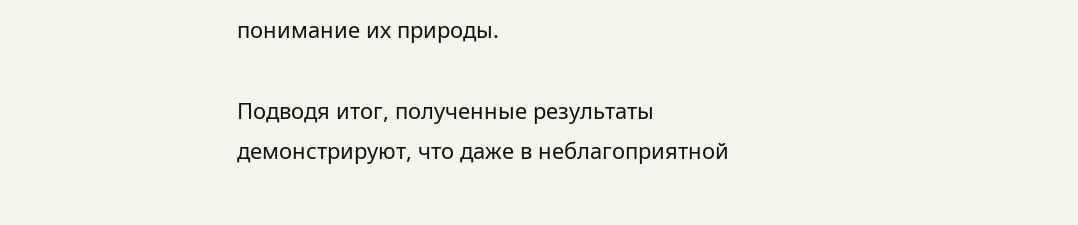понимание их природы.

Подводя итог, полученные результаты демонстрируют, что даже в неблагоприятной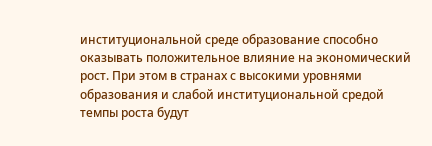институциональной среде образование способно оказывать положительное влияние на экономический рост. При этом в странах с высокими уровнями образования и слабой институциональной средой темпы роста будут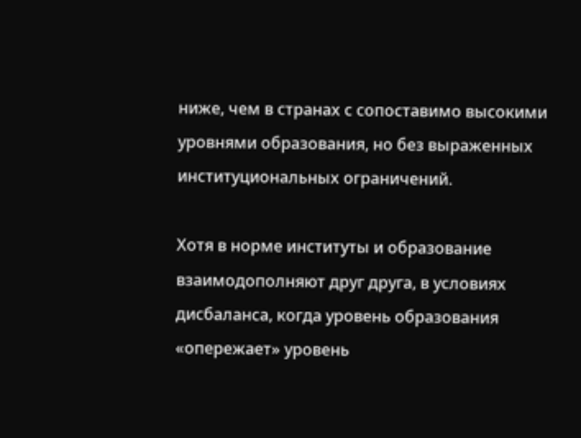ниже, чем в странах с сопоставимо высокими уровнями образования, но без выраженных институциональных ограничений.

Хотя в норме институты и образование взаимодополняют друг друга, в условиях дисбаланса, когда уровень образования «опережает» уровень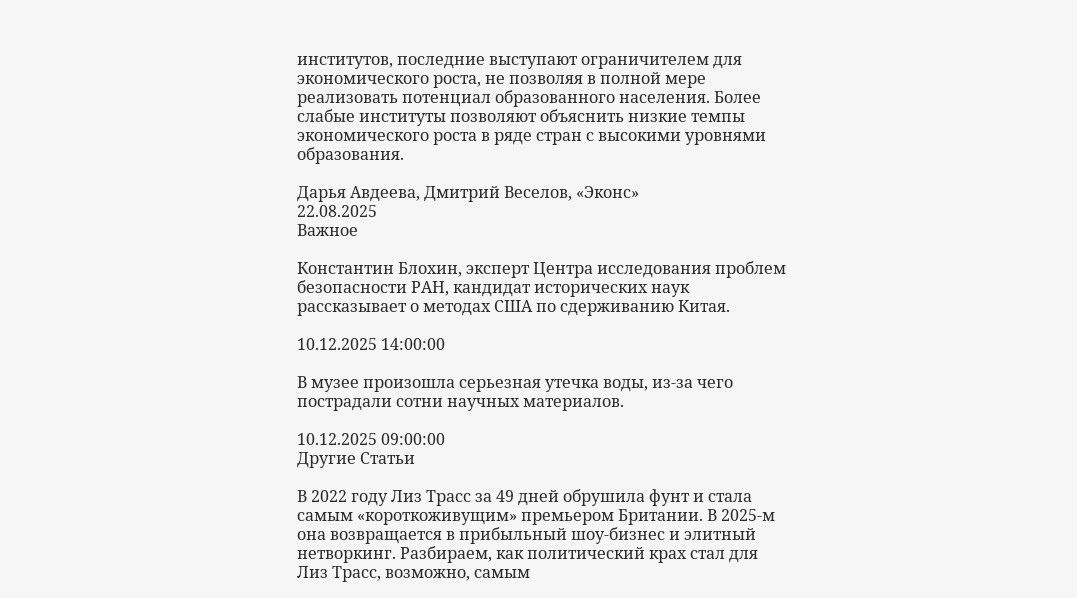институтов, последние выступают ограничителем для экономического роста, не позволяя в полной мере реализовать потенциал образованного населения. Более слабые институты позволяют объяснить низкие темпы экономического роста в ряде стран с высокими уровнями образования.

Дарья Авдеева, Дмитрий Веселов, «Эконс»
22.08.2025
Важное

Константин Блохин, эксперт Центра исследования проблем безопасности РАН, кандидат исторических наук  рассказывает о методах США по сдерживанию Китая.

10.12.2025 14:00:00

В музее произошла серьезная утечка воды, из-за чего пострадали сотни научных материалов.

10.12.2025 09:00:00
Другие Статьи

В 2022 году Лиз Трасс за 49 дней обрушила фунт и стала самым «короткоживущим» премьером Британии. В 2025-м она возвращается в прибыльный шоу-бизнес и элитный нетворкинг. Разбираем, как политический крах стал для Лиз Трасс, возможно, самым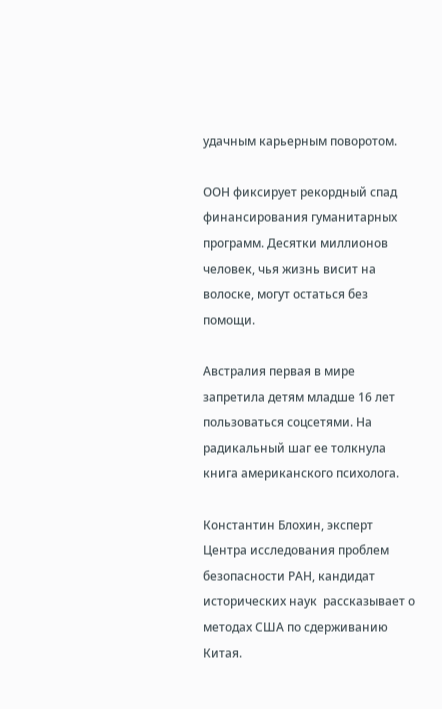удачным карьерным поворотом.

ООН фиксирует рекордный спад финансирования гуманитарных программ. Десятки миллионов человек, чья жизнь висит на волоске, могут остаться без помощи.

Австралия первая в мире запретила детям младше 16 лет пользоваться соцсетями. На радикальный шаг ее толкнула книга американского психолога.

Константин Блохин, эксперт Центра исследования проблем безопасности РАН, кандидат исторических наук  рассказывает о методах США по сдерживанию Китая.